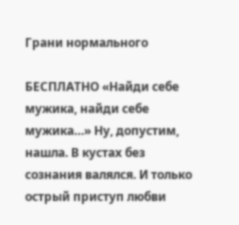Грани нормального

БЕСПЛАТНО «Найди себе мужика, найди себе мужика…» Ну, допустим, нашла. В кустах без сознания валялся. И только острый приступ любви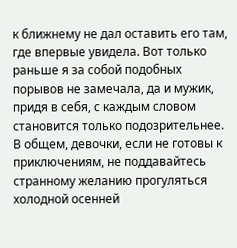к ближнему не дал оставить его там, где впервые увидела. Вот только раньше я за собой подобных порывов не замечала, да и мужик, придя в себя, с каждым словом становится только подозрительнее. В общем, девочки, если не готовы к приключениям, не поддавайтесь странному желанию прогуляться холодной осенней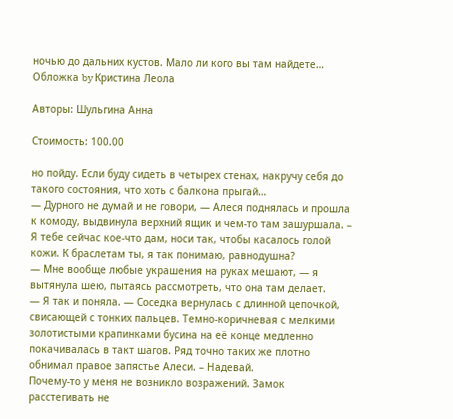ночью до дальних кустов. Мало ли кого вы там найдете… Обложка by Кристина Леола

Авторы: Шульгина Анна

Стоимость: 100.00

но пойду. Если буду сидеть в четырех стенах, накручу себя до такого состояния, что хоть с балкона прыгай…
— Дурного не думай и не говори, — Алеся поднялась и прошла к комоду, выдвинула верхний ящик и чем-то там зашуршала. – Я тебе сейчас кое-что дам, носи так, чтобы касалось голой кожи. К браслетам ты, я так понимаю, равнодушна?
— Мне вообще любые украшения на руках мешают, — я вытянула шею, пытаясь рассмотреть, что она там делает.
— Я так и поняла. — Соседка вернулась с длинной цепочкой, свисающей с тонких пальцев. Темно-коричневая с мелкими золотистыми крапинками бусина на её конце медленно покачивалась в такт шагов. Ряд точно таких же плотно обнимал правое запястье Алеси. – Надевай.
Почему-то у меня не возникло возражений. Замок расстегивать не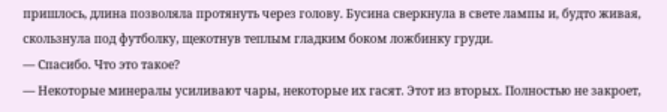пришлось, длина позволяла протянуть через голову. Бусина сверкнула в свете лампы и, будто живая, скользнула под футболку, щекотнув теплым гладким боком ложбинку груди.
— Спасибо. Что это такое?
— Некоторые минералы усиливают чары, некоторые их гасят. Этот из вторых. Полностью не закроет,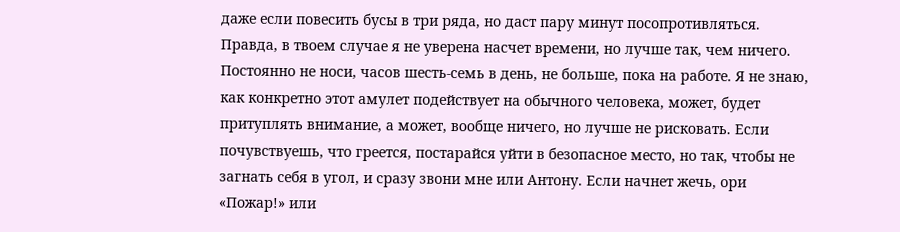даже если повесить бусы в три ряда, но даст пару минут посопротивляться. Правда, в твоем случае я не уверена насчет времени, но лучше так, чем ничего. Постоянно не носи, часов шесть-семь в день, не больше, пока на работе. Я не знаю, как конкретно этот амулет подействует на обычного человека, может, будет притуплять внимание, а может, вообще ничего, но лучше не рисковать. Если почувствуешь, что греется, постарайся уйти в безопасное место, но так, чтобы не загнать себя в угол, и сразу звони мне или Антону. Если начнет жечь, ори «Пожар!» или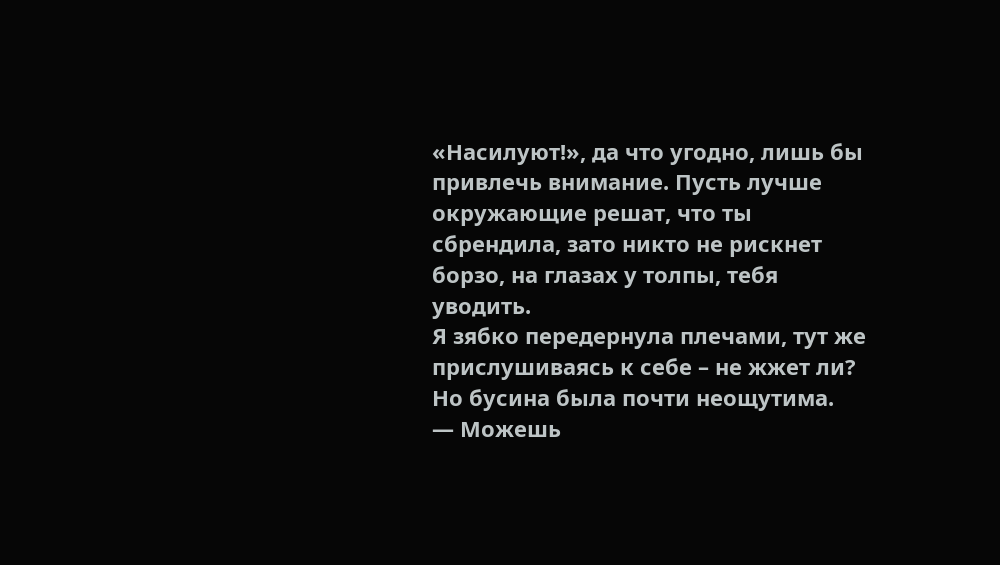«Насилуют!», да что угодно, лишь бы привлечь внимание. Пусть лучше окружающие решат, что ты сбрендила, зато никто не рискнет борзо, на глазах у толпы, тебя уводить.
Я зябко передернула плечами, тут же прислушиваясь к себе – не жжет ли? Но бусина была почти неощутима.
— Можешь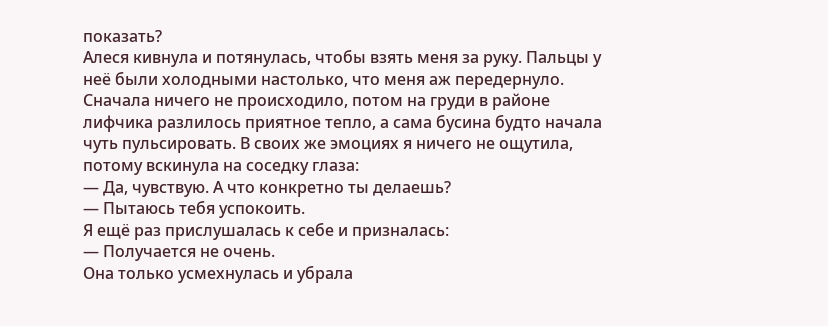показать?
Алеся кивнула и потянулась, чтобы взять меня за руку. Пальцы у неё были холодными настолько, что меня аж передернуло.
Сначала ничего не происходило, потом на груди в районе лифчика разлилось приятное тепло, а сама бусина будто начала чуть пульсировать. В своих же эмоциях я ничего не ощутила, потому вскинула на соседку глаза:
— Да, чувствую. А что конкретно ты делаешь?
— Пытаюсь тебя успокоить.
Я ещё раз прислушалась к себе и призналась:
— Получается не очень.
Она только усмехнулась и убрала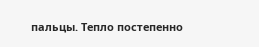пальцы. Тепло постепенно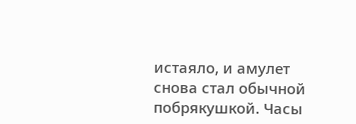истаяло, и амулет снова стал обычной побрякушкой. Часы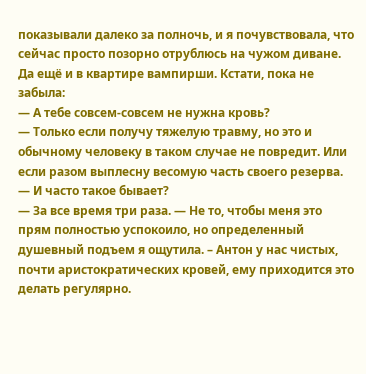показывали далеко за полночь, и я почувствовала, что сейчас просто позорно отрублюсь на чужом диване. Да ещё и в квартире вампирши. Кстати, пока не забыла:
— А тебе совсем-совсем не нужна кровь?
— Только если получу тяжелую травму, но это и обычному человеку в таком случае не повредит. Или если разом выплесну весомую часть своего резерва.
— И часто такое бывает?
— За все время три раза. — Не то, чтобы меня это прям полностью успокоило, но определенный душевный подъем я ощутила. – Антон у нас чистых, почти аристократических кровей, ему приходится это делать регулярно.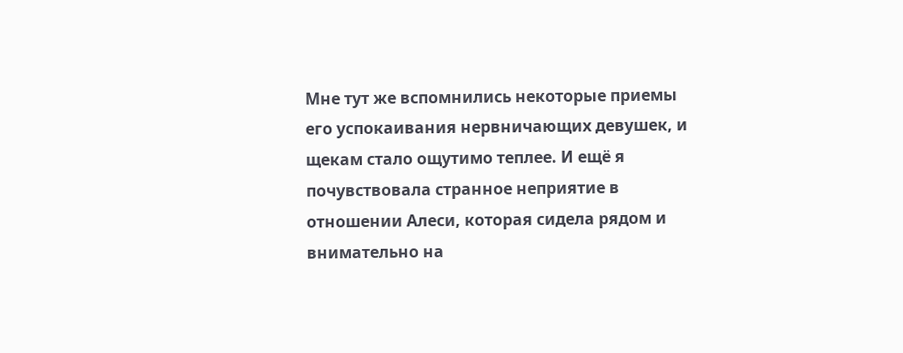Мне тут же вспомнились некоторые приемы его успокаивания нервничающих девушек, и щекам стало ощутимо теплее. И ещё я почувствовала странное неприятие в отношении Алеси, которая сидела рядом и внимательно на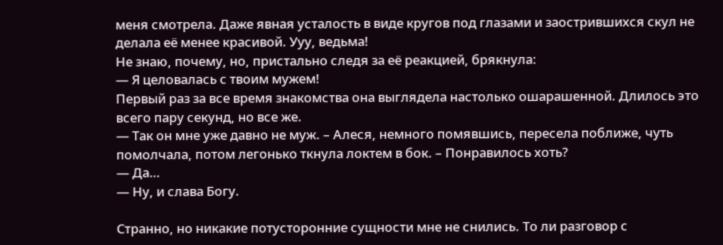меня смотрела. Даже явная усталость в виде кругов под глазами и заострившихся скул не делала её менее красивой. Ууу, ведьма!
Не знаю, почему, но, пристально следя за её реакцией, брякнула:
— Я целовалась с твоим мужем!
Первый раз за все время знакомства она выглядела настолько ошарашенной. Длилось это всего пару секунд, но все же.
— Так он мне уже давно не муж. – Алеся, немного помявшись, пересела поближе, чуть помолчала, потом легонько ткнула локтем в бок. – Понравилось хоть?
— Да…
— Ну, и слава Богу.

Странно, но никакие потусторонние сущности мне не снились. То ли разговор с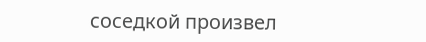соседкой произвел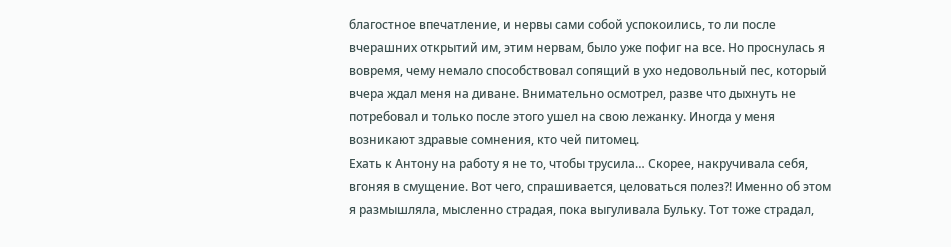благостное впечатление, и нервы сами собой успокоились, то ли после вчерашних открытий им, этим нервам, было уже пофиг на все. Но проснулась я вовремя, чему немало способствовал сопящий в ухо недовольный пес, который вчера ждал меня на диване. Внимательно осмотрел, разве что дыхнуть не потребовал и только после этого ушел на свою лежанку. Иногда у меня возникают здравые сомнения, кто чей питомец.
Ехать к Антону на работу я не то, чтобы трусила… Скорее, накручивала себя, вгоняя в смущение. Вот чего, спрашивается, целоваться полез?! Именно об этом я размышляла, мысленно страдая, пока выгуливала Бульку. Тот тоже страдал,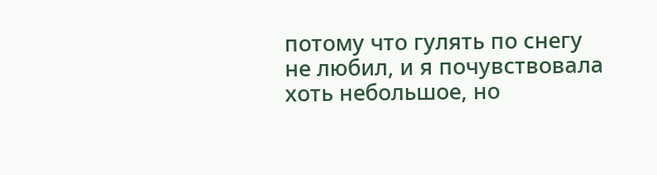потому что гулять по снегу не любил, и я почувствовала хоть небольшое, но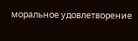моральное удовлетворение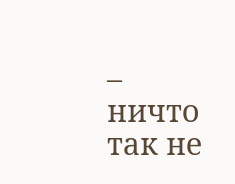– ничто так не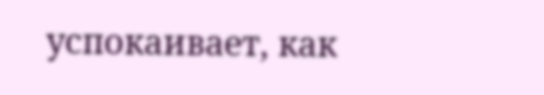успокаивает, как